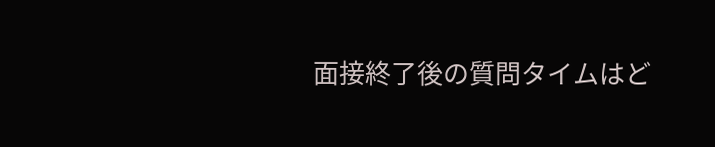面接終了後の質問タイムはど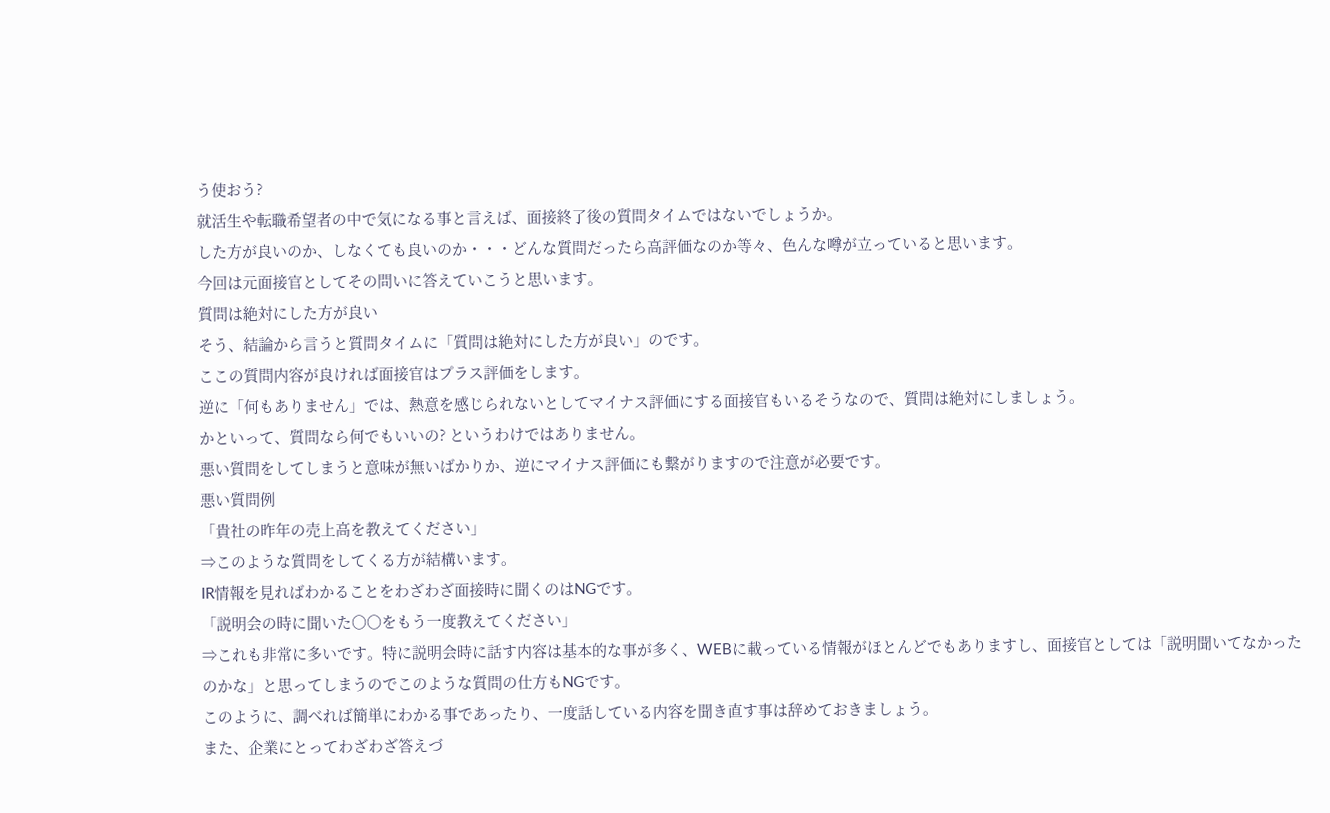う使おう?
就活生や転職希望者の中で気になる事と言えば、面接終了後の質問タイムではないでしょうか。
した方が良いのか、しなくても良いのか・・・どんな質問だったら高評価なのか等々、色んな噂が立っていると思います。
今回は元面接官としてその問いに答えていこうと思います。
質問は絶対にした方が良い
そう、結論から言うと質問タイムに「質問は絶対にした方が良い」のです。
ここの質問内容が良ければ面接官はプラス評価をします。
逆に「何もありません」では、熱意を感じられないとしてマイナス評価にする面接官もいるそうなので、質問は絶対にしましょう。
かといって、質問なら何でもいいの? というわけではありません。
悪い質問をしてしまうと意味が無いばかりか、逆にマイナス評価にも繋がりますので注意が必要です。
悪い質問例
「貴社の昨年の売上高を教えてください」
⇒このような質問をしてくる方が結構います。
IR情報を見ればわかることをわざわざ面接時に聞くのはNGです。
「説明会の時に聞いた〇〇をもう一度教えてください」
⇒これも非常に多いです。特に説明会時に話す内容は基本的な事が多く、WEBに載っている情報がほとんどでもありますし、面接官としては「説明聞いてなかったのかな」と思ってしまうのでこのような質問の仕方もNGです。
このように、調べれば簡単にわかる事であったり、一度話している内容を聞き直す事は辞めておきましょう。
また、企業にとってわざわざ答えづ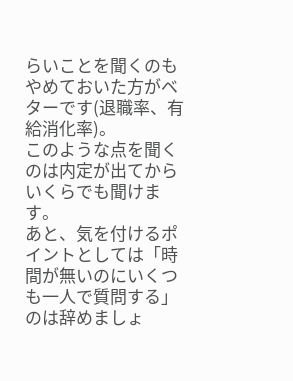らいことを聞くのもやめておいた方がベターです(退職率、有給消化率)。
このような点を聞くのは内定が出てからいくらでも聞けます。
あと、気を付けるポイントとしては「時間が無いのにいくつも一人で質問する」のは辞めましょ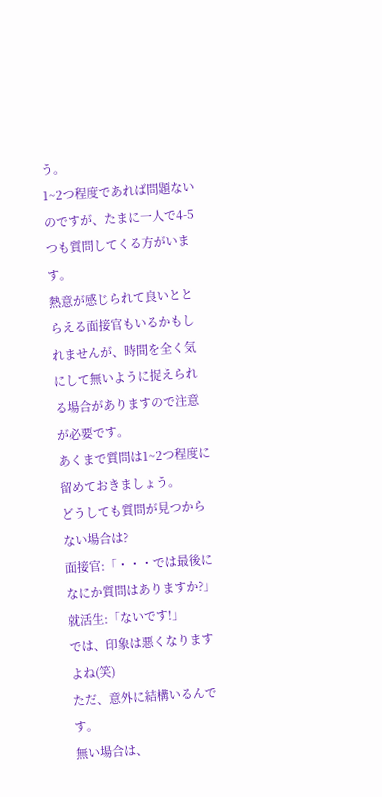う。
1~2つ程度であれば問題ないのですが、たまに一人で4-5つも質問してくる方がいます。
熱意が感じられて良いととらえる面接官もいるかもしれませんが、時間を全く気にして無いように捉えられる場合がありますので注意が必要です。
あくまで質問は1~2つ程度に留めておきましょう。
どうしても質問が見つからない場合は?
面接官:「・・・では最後になにか質問はありますか?」
就活生:「ないです!」
では、印象は悪くなりますよね(笑)
ただ、意外に結構いるんです。
無い場合は、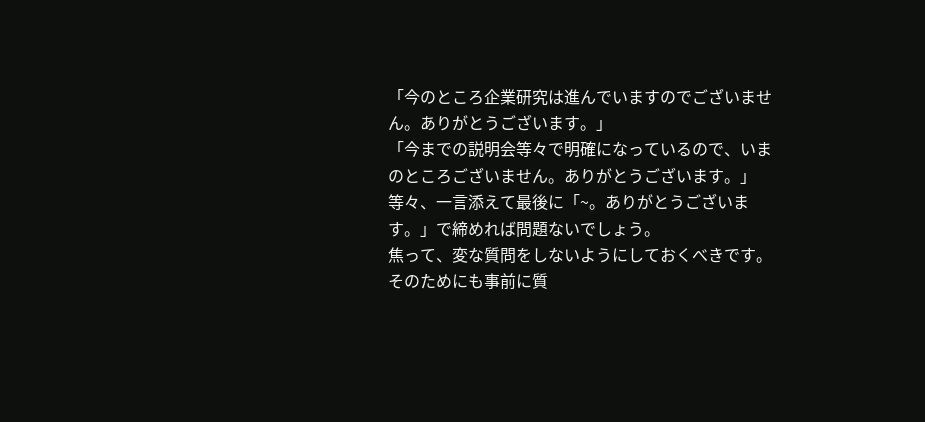「今のところ企業研究は進んでいますのでございません。ありがとうございます。」
「今までの説明会等々で明確になっているので、いまのところございません。ありがとうございます。」
等々、一言添えて最後に「~。ありがとうございます。」で締めれば問題ないでしょう。
焦って、変な質問をしないようにしておくべきです。
そのためにも事前に質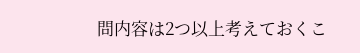問内容は2つ以上考えておくこ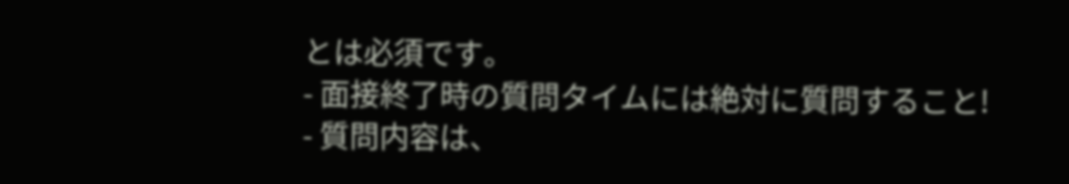とは必須です。
- 面接終了時の質問タイムには絶対に質問すること!
- 質問内容は、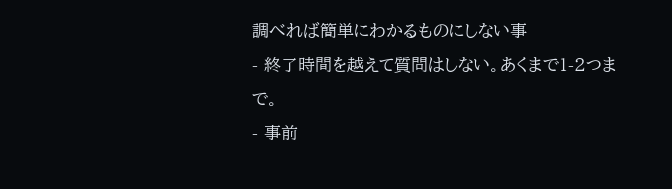調べれば簡単にわかるものにしない事
- 終了時間を越えて質問はしない。あくまで1-2つまで。
- 事前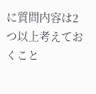に質問内容は2つ以上考えておくこと